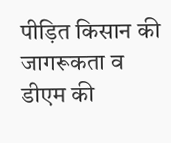पीड़ित किसान की जागरूकता व डीएम की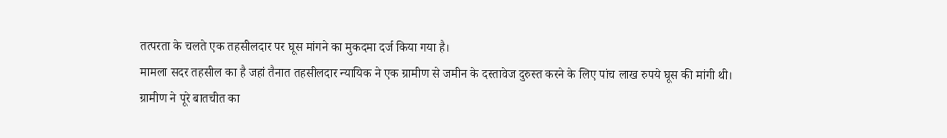तत्परता के चलते एक तहसीलदार पर घूस मांगने का मुकदमा दर्ज किया गया है।
मामला सदर तहसील का है जहां तैनात तहसीलदार न्यायिक ने एक ग्रामीण से जमीन के दस्तावेज दुरुस्त करने के लिए पांच लाख रुपये घूस की मांगी थी।
ग्रामीण ने पूरे बातचीत का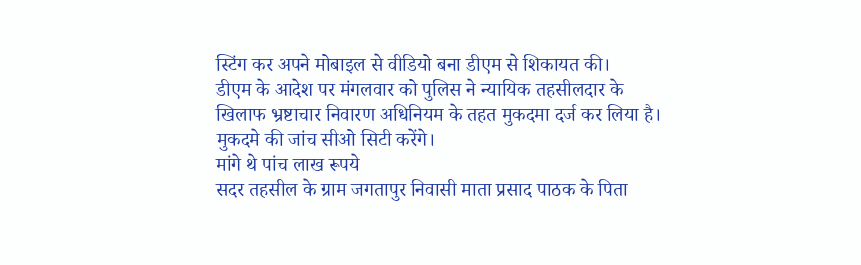स्टिंग कर अपने मोबाइल से वीडियो बना डीएम से शिकायत की।
डीएम के आदेश पर मंगलवार को पुलिस ने न्यायिक तहसीलदार के खिलाफ भ्रष्टाचार निवारण अधिनियम के तहत मुकदमा दर्ज कर लिया है। मुकदमे की जांच सीओ सिटी करेंगे।
मांगे थे पांच लाख रूपये
सदर तहसील के ग्राम जगतापुर निवासी माता प्रसाद पाठक के पिता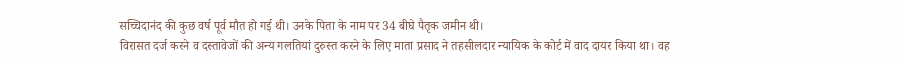सच्चिदानंद की कुछ वर्ष पूर्व मौत हो गई थी। उनके पिता के नाम पर 34 बीघे पैतृक जमीन थी।
विरासत दर्ज करने व दस्तावेजों की अन्य गलतियां दुरुस्त करने के लिए माता प्रसाद ने तहसीलदार न्यायिक के कोर्ट में वाद दायर किया था। वह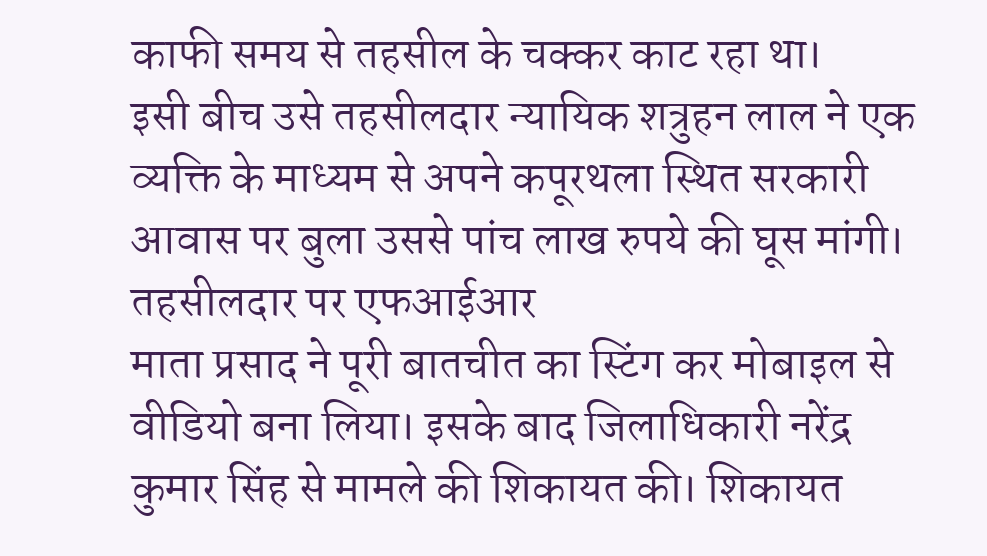काफी समय से तहसील के चक्कर काट रहा था।
इसी बीच उसे तहसीलदार न्यायिक शत्रुहन लाल ने एक व्यक्ति के माध्यम से अपने कपूरथला स्थित सरकारी आवास पर बुला उससे पांच लाख रुपये की घूस मांगी।
तहसीलदार पर एफआईआर
माता प्रसाद ने पूरी बातचीत का स्टिंग कर मोबाइल से वीडियो बना लिया। इसके बाद जिलाधिकारी नरेंद्र कुमार सिंह से मामले की शिकायत की। शिकायत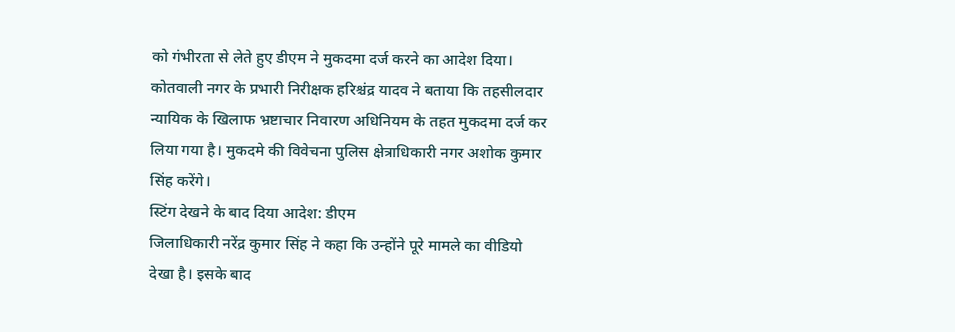को गंभीरता से लेते हुए डीएम ने मुकदमा दर्ज करने का आदेश दिया।
कोतवाली नगर के प्रभारी निरीक्षक हरिश्चंद्र यादव ने बताया कि तहसीलदार न्यायिक के खिलाफ भ्रष्टाचार निवारण अधिनियम के तहत मुकदमा दर्ज कर लिया गया है। मुकदमे की विवेचना पुलिस क्षेत्राधिकारी नगर अशोक कुमार सिंह करेंगे।
स्टिंग देखने के बाद दिया आदेश: डीएम
जिलाधिकारी नरेंद्र कुमार सिंह ने कहा कि उन्होंने पूरे मामले का वीडियो देखा है। इसके बाद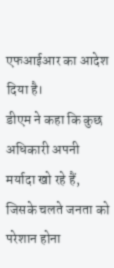एफआईआर का आदेश दिया है।
डीएम ने कहा कि कुछ अधिकारी अपनी मर्यादा खो रहे हैं, जिसके चलते जनता को परेशान होना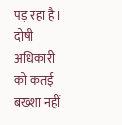पड़ रहा है। दोषी अधिकारी को कतई बख्शा नहीं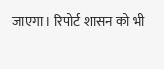जाएगा। रिपोर्ट शासन को भी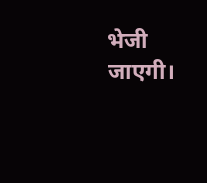भेजी जाएगी।